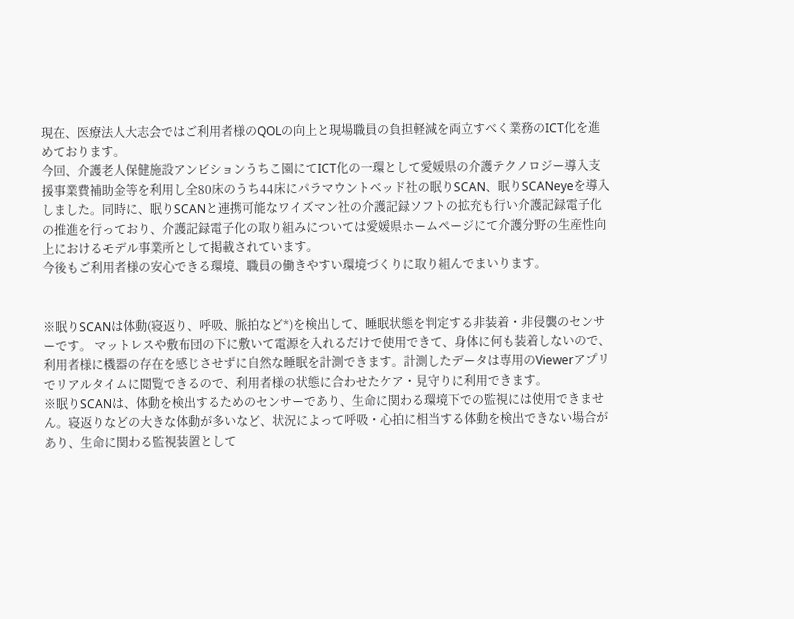現在、医療法人大志会ではご利用者様のQOLの向上と現場職員の負担軽減を両立すべく業務のICT化を進めております。
今回、介護老人保健施設アンビションうちこ園にてICT化の一環として愛媛県の介護テクノロジー導入支援事業費補助金等を利用し全80床のうち44床にパラマウントベッド社の眠りSCAN、眠りSCANeyeを導入しました。同時に、眠りSCANと連携可能なワイズマン社の介護記録ソフトの拡充も行い介護記録電子化の推進を行っており、介護記録電子化の取り組みについては愛媛県ホームページにて介護分野の生産性向上におけるモデル事業所として掲載されています。
今後もご利用者様の安心できる環境、職員の働きやすい環境づくりに取り組んでまいります。


※眠りSCANは体動(寝返り、呼吸、脈拍など*)を検出して、睡眠状態を判定する非装着・非侵襲のセンサーです。 マットレスや敷布団の下に敷いて電源を入れるだけで使用できて、身体に何も装着しないので、利用者様に機器の存在を感じさせずに自然な睡眠を計測できます。計測したデータは専用のViewerアプリでリアルタイムに閲覧できるので、利用者様の状態に合わせたケア・見守りに利用できます。
※眠りSCANは、体動を検出するためのセンサーであり、生命に関わる環境下での監視には使用できません。寝返りなどの大きな体動が多いなど、状況によって呼吸・心拍に相当する体動を検出できない場合があり、生命に関わる監視装置として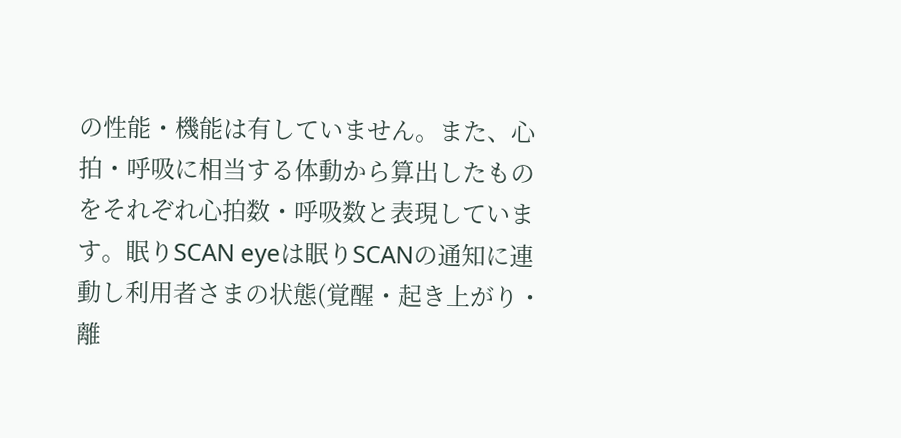の性能・機能は有していません。また、心拍・呼吸に相当する体動から算出したものをそれぞれ心拍数・呼吸数と表現しています。眠りSCAN eyeは眠りSCANの通知に連動し利用者さまの状態(覚醒・起き上がり・離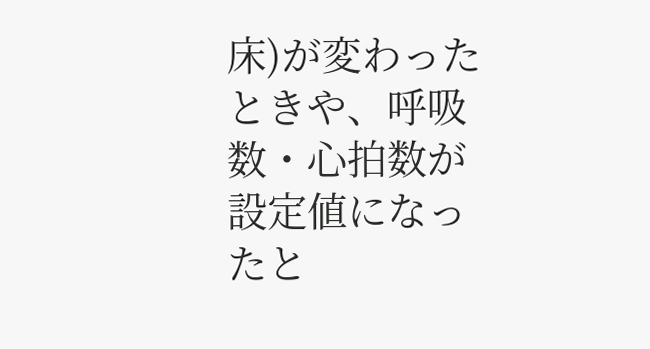床)が変わったときや、呼吸数・心拍数が設定値になったと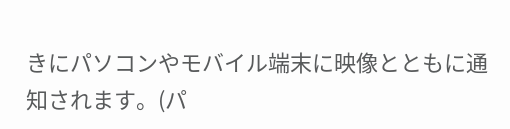きにパソコンやモバイル端末に映像とともに通知されます。(パ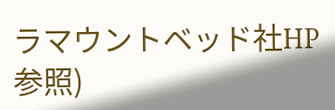ラマウントベッド社HP参照)